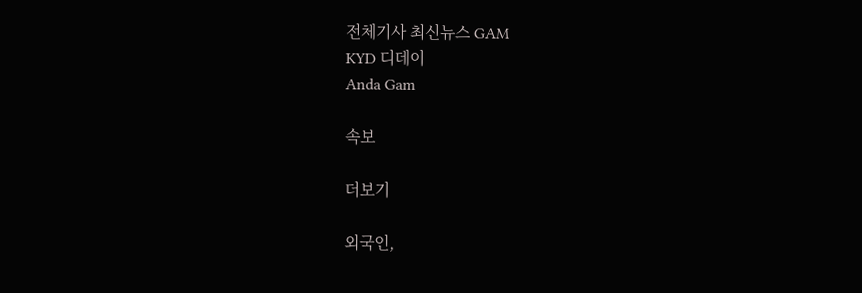전체기사 최신뉴스 GAM
KYD 디데이
Anda Gam

속보

더보기

외국인,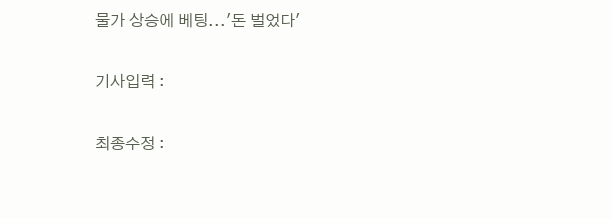물가 상승에 베팅...'돈 벌었다'

기사입력 :

최종수정 :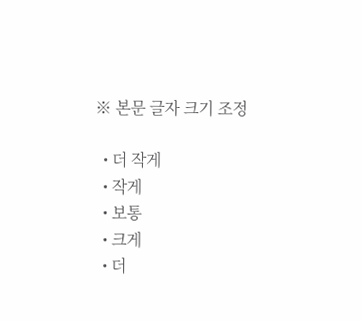※ 본문 글자 크기 조정

  • 더 작게
  • 작게
  • 보통
  • 크게
  • 더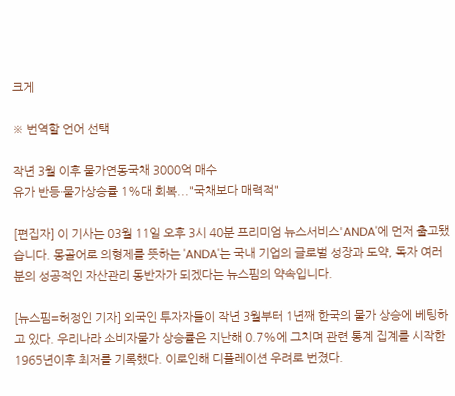크게

※ 번역할 언어 선택

작년 3월 이후 물가연동국채 3000억 매수
유가 반등·물가상승률 1%대 회복..."국채보다 매력적"

[편집자] 이 기사는 03월 11일 오후 3시 40분 프리미엄 뉴스서비스'ANDA'에 먼저 출고됐습니다. 몽골어로 의형제를 뜻하는 'ANDA'는 국내 기업의 글로벌 성장과 도약, 독자 여러분의 성공적인 자산관리 동반자가 되겠다는 뉴스핌의 약속입니다.

[뉴스핌=허정인 기자] 외국인 투자자들이 작년 3월부터 1년째 한국의 물가 상승에 베팅하고 있다. 우리나라 소비자물가 상승률은 지난해 0.7%에 그치며 관련 통계 집계를 시작한 1965년이후 최저를 기록했다. 이로인해 디플레이션 우려로 번졌다.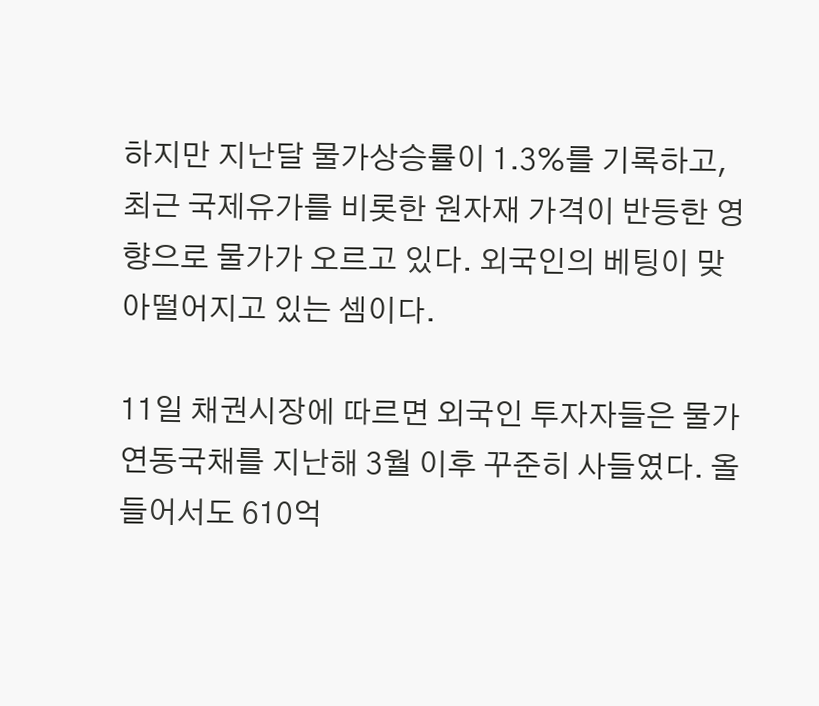하지만 지난달 물가상승률이 1.3%를 기록하고, 최근 국제유가를 비롯한 원자재 가격이 반등한 영향으로 물가가 오르고 있다. 외국인의 베팅이 맞아떨어지고 있는 셈이다.

11일 채권시장에 따르면 외국인 투자자들은 물가연동국채를 지난해 3월 이후 꾸준히 사들였다. 올들어서도 610억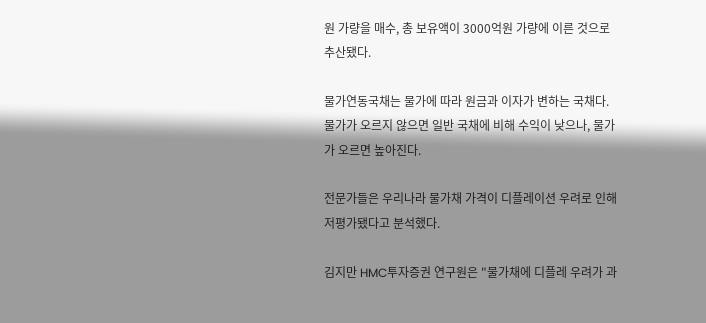원 가량을 매수, 총 보유액이 3000억원 가량에 이른 것으로 추산됐다.

물가연동국채는 물가에 따라 원금과 이자가 변하는 국채다. 물가가 오르지 않으면 일반 국채에 비해 수익이 낮으나, 물가가 오르면 높아진다.

전문가들은 우리나라 물가채 가격이 디플레이션 우려로 인해 저평가됐다고 분석했다.

김지만 HMC투자증권 연구원은 "물가채에 디플레 우려가 과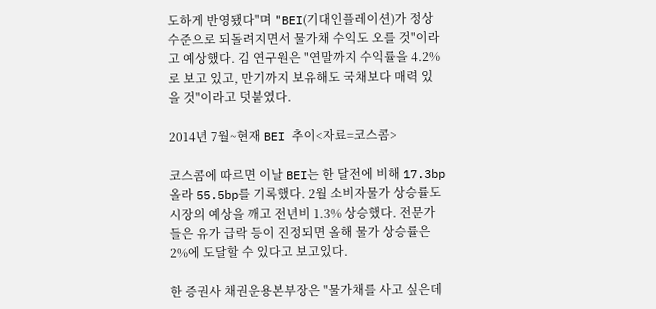도하게 반영됐다"며 "BEI(기대인플레이션)가 정상 수준으로 되돌려지면서 물가채 수익도 오를 것"이라고 예상했다. 김 연구원은 "연말까지 수익률을 4.2%로 보고 있고, 만기까지 보유해도 국채보다 매력 있을 것"이라고 덧붙였다.

2014년 7월~현재 BEI 추이<자료=코스콤>

코스콤에 따르면 이날 BEI는 한 달전에 비해 17.3bp 올라 55.5bp를 기록했다. 2월 소비자물가 상승률도 시장의 예상을 깨고 전년비 1.3% 상승했다. 전문가들은 유가 급락 등이 진정되면 올해 물가 상승률은 2%에 도달할 수 있다고 보고있다.

한 증권사 채권운용본부장은 "물가채를 사고 싶은데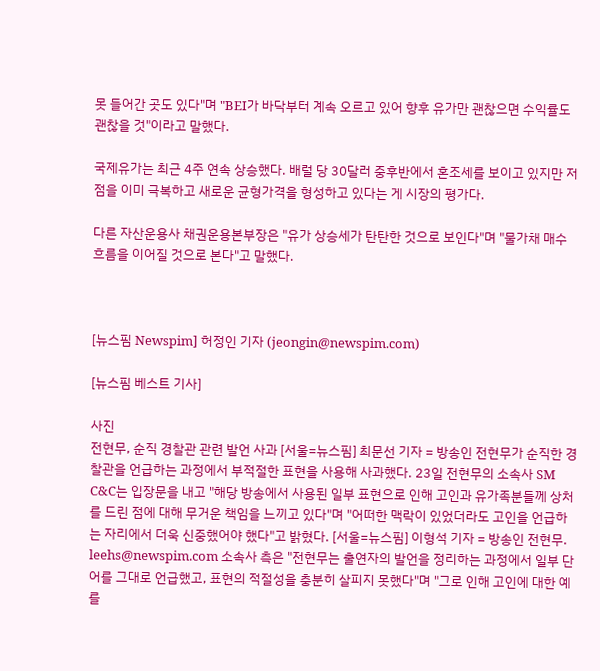못 들어간 곳도 있다"며 "BEI가 바닥부터 계속 오르고 있어 향후 유가만 괜찮으면 수익률도 괜찮을 것"이라고 말했다.

국제유가는 최근 4주 연속 상승했다. 배럴 당 30달러 중후반에서 혼조세를 보이고 있지만 저점을 이미 극복하고 새로운 균형가격을 형성하고 있다는 게 시장의 평가다.

다른 자산운용사 채권운용본부장은 "유가 상승세가 탄탄한 것으로 보인다"며 "물가채 매수 흐름을 이어질 것으로 본다"고 말했다.



[뉴스핌 Newspim] 허정인 기자 (jeongin@newspim.com)

[뉴스핌 베스트 기사]

사진
전현무, 순직 경찰관 관련 발언 사과 [서울=뉴스핌] 최문선 기자 = 방송인 전현무가 순직한 경찰관을 언급하는 과정에서 부적절한 표현을 사용해 사과했다. 23일 전현무의 소속사 SM C&C는 입장문을 내고 "해당 방송에서 사용된 일부 표현으로 인해 고인과 유가족분들께 상처를 드린 점에 대해 무거운 책임을 느끼고 있다"며 "어떠한 맥락이 있었더라도 고인을 언급하는 자리에서 더욱 신중했어야 했다"고 밝혔다. [서울=뉴스핌] 이형석 기자 = 방송인 전현무. leehs@newspim.com 소속사 측은 "전현무는 출연자의 발언을 정리하는 과정에서 일부 단어를 그대로 언급했고, 표현의 적절성을 충분히 살피지 못했다"며 "그로 인해 고인에 대한 예를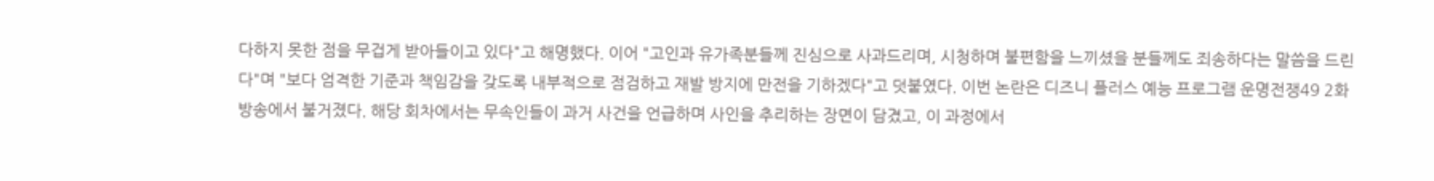다하지 못한 점을 무겁게 받아들이고 있다"고 해명했다. 이어 "고인과 유가족분들께 진심으로 사과드리며, 시청하며 불편함을 느끼셨을 분들께도 죄송하다는 말씀을 드린다"며 "보다 엄격한 기준과 책임감을 갖도록 내부적으로 점검하고 재발 방지에 만전을 기하겠다"고 덧붙였다. 이번 논란은 디즈니 플러스 예능 프로그램 운명전쟁49 2화 방송에서 불거졌다. 해당 회차에서는 무속인들이 과거 사건을 언급하며 사인을 추리하는 장면이 담겼고, 이 과정에서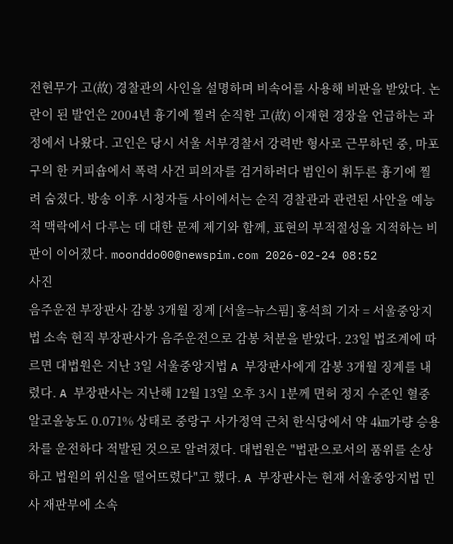전현무가 고(故) 경찰관의 사인을 설명하며 비속어를 사용해 비판을 받았다. 논란이 된 발언은 2004년 흉기에 찔려 순직한 고(故) 이재현 경장을 언급하는 과정에서 나왔다. 고인은 당시 서울 서부경찰서 강력반 형사로 근무하던 중, 마포구의 한 커피숍에서 폭력 사건 피의자를 검거하려다 범인이 휘두른 흉기에 찔려 숨졌다. 방송 이후 시청자들 사이에서는 순직 경찰관과 관련된 사안을 예능적 맥락에서 다루는 데 대한 문제 제기와 함께, 표현의 부적절성을 지적하는 비판이 이어졌다. moonddo00@newspim.com 2026-02-24 08:52
사진
음주운전 부장판사 감봉 3개월 징계 [서울=뉴스핌] 홍석희 기자 = 서울중앙지법 소속 현직 부장판사가 음주운전으로 감봉 처분을 받았다. 23일 법조계에 따르면 대법원은 지난 3일 서울중앙지법 A 부장판사에게 감봉 3개월 징계를 내렸다. A 부장판사는 지난해 12월 13일 오후 3시 1분께 면허 정지 수준인 혈중알코올농도 0.071% 상태로 중랑구 사가정역 근처 한식당에서 약 4㎞가량 승용차를 운전하다 적발된 것으로 알려졌다. 대법원은 "법관으로서의 품위를 손상하고 법원의 위신을 떨어뜨렸다"고 했다. A 부장판사는 현재 서울중앙지법 민사 재판부에 소속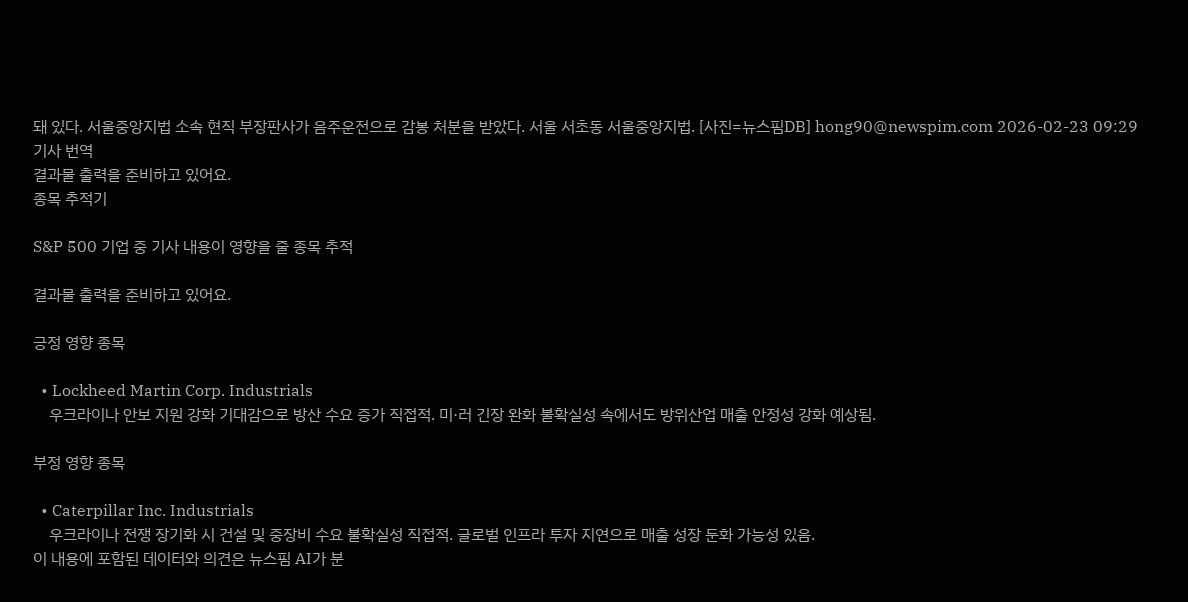돼 있다. 서울중앙지법 소속 현직 부장판사가 음주운전으로 감봉 처분을 받았다. 서울 서초동 서울중앙지법. [사진=뉴스핌DB] hong90@newspim.com 2026-02-23 09:29
기사 번역
결과물 출력을 준비하고 있어요.
종목 추적기

S&P 500 기업 중 기사 내용이 영향을 줄 종목 추적

결과물 출력을 준비하고 있어요.

긍정 영향 종목

  • Lockheed Martin Corp. Industrials
    우크라이나 안보 지원 강화 기대감으로 방산 수요 증가 직접적. 미·러 긴장 완화 불확실성 속에서도 방위산업 매출 안정성 강화 예상됨.

부정 영향 종목

  • Caterpillar Inc. Industrials
    우크라이나 전쟁 장기화 시 건설 및 중장비 수요 불확실성 직접적. 글로벌 인프라 투자 지연으로 매출 성장 둔화 가능성 있음.
이 내용에 포함된 데이터와 의견은 뉴스핌 AI가 분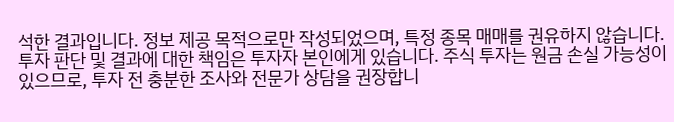석한 결과입니다. 정보 제공 목적으로만 작성되었으며, 특정 종목 매매를 권유하지 않습니다. 투자 판단 및 결과에 대한 책임은 투자자 본인에게 있습니다. 주식 투자는 원금 손실 가능성이 있으므로, 투자 전 충분한 조사와 전문가 상담을 권장합니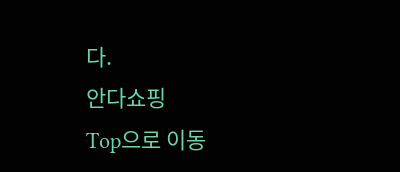다.
안다쇼핑
Top으로 이동